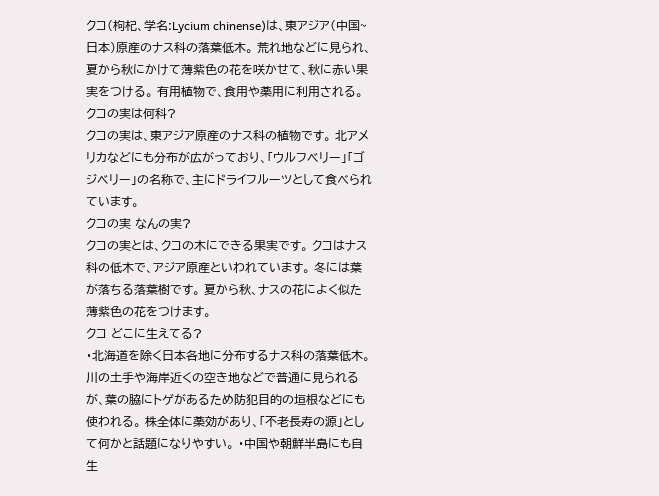クコ(枸杞、学名:Lycium chinense)は、東アジア(中国~日本)原産のナス科の落葉低木。 荒れ地などに見られ、夏から秋にかけて薄紫色の花を咲かせて、秋に赤い果実をつける。 有用植物で、食用や薬用に利用される。
クコの実は何科?
クコの実は、東アジア原産のナス科の植物です。 北アメリカなどにも分布が広がっており、「ウルフベリー」「ゴジベリー」の名称で、主にドライフルーツとして食べられています。
クコの実 なんの実?
クコの実とは、クコの木にできる果実です。 クコはナス科の低木で、アジア原産といわれています。 冬には葉が落ちる落葉樹です。 夏から秋、ナスの花によく似た薄紫色の花をつけます。
クコ どこに生えてる?
・北海道を除く日本各地に分布するナス科の落葉低木。 川の土手や海岸近くの空き地などで普通に見られるが、葉の脇にトゲがあるため防犯目的の垣根などにも使われる。 株全体に薬効があり、「不老長寿の源」として何かと話題になりやすい。 ・中国や朝鮮半島にも自生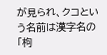が見られ、クコという名前は漢字名の「枸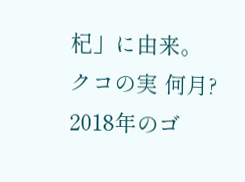杞」に由来。
クコの実 何月?
2018年のゴ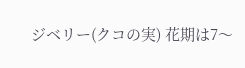ジベリー(クコの実) 花期は7〜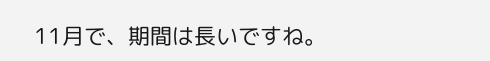11月で、期間は長いですね。